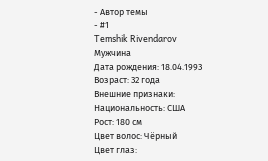- Автор темы
- #1
Temshik Rivendarov
Мужчина
Дата рождения: 18.04.1993
Возраст: 32 года
Внешние признаки:
Национальность: США
Рост: 180 см
Цвет волос: Чёрный
Цвет глаз: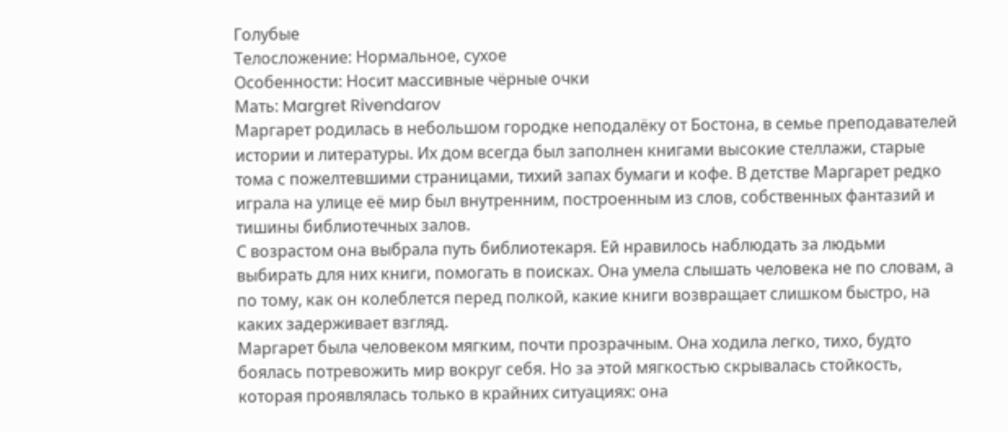Голубые
Телосложение: Нормальное, сухое
Особенности: Носит массивные чёрные очки
Мать: Margret Rivendarov
Маргарет родилась в небольшом городке неподалёку от Бостона, в семье преподавателей истории и литературы. Их дом всегда был заполнен книгами высокие стеллажи, старые тома с пожелтевшими страницами, тихий запах бумаги и кофе. В детстве Маргарет редко играла на улице её мир был внутренним, построенным из слов, собственных фантазий и тишины библиотечных залов.
С возрастом она выбрала путь библиотекаря. Ей нравилось наблюдать за людьми выбирать для них книги, помогать в поисках. Она умела слышать человека не по словам, а по тому, как он колеблется перед полкой, какие книги возвращает слишком быстро, на каких задерживает взгляд.
Маргарет была человеком мягким, почти прозрачным. Она ходила легко, тихо, будто боялась потревожить мир вокруг себя. Но за этой мягкостью скрывалась стойкость, которая проявлялась только в крайних ситуациях: она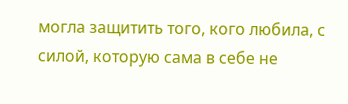могла защитить того, кого любила, с силой, которую сама в себе не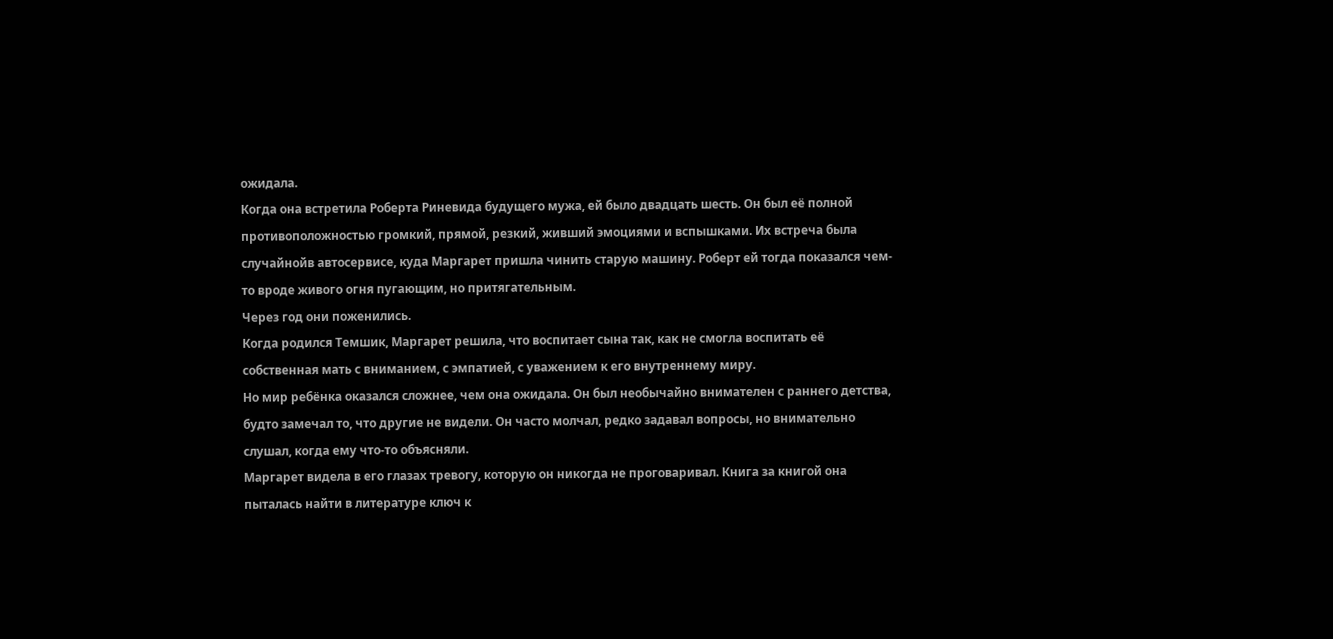ожидала.
Когда она встретила Роберта Риневида будущего мужа, ей было двадцать шесть. Он был её полной противоположностью громкий, прямой, резкий, живший эмоциями и вспышками. Их встреча была случайнойв автосервисе, куда Маргарет пришла чинить старую машину. Роберт ей тогда показался чем-то вроде живого огня пугающим, но притягательным.
Через год они поженились.
Когда родился Темшик, Маргарет решила, что воспитает сына так, как не смогла воспитать её собственная мать с вниманием, с эмпатией, с уважением к его внутреннему миру.
Но мир ребёнка оказался сложнее, чем она ожидала. Он был необычайно внимателен с раннего детства, будто замечал то, что другие не видели. Он часто молчал, редко задавал вопросы, но внимательно слушал, когда ему что-то объясняли.
Маргарет видела в его глазах тревогу, которую он никогда не проговаривал. Книга за книгой она пыталась найти в литературе ключ к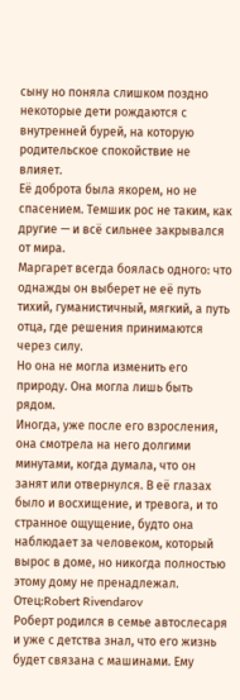сыну но поняла слишком поздно некоторые дети рождаются с внутренней бурей, на которую родительское спокойствие не влияет.
Её доброта была якорем, но не спасением. Темшик рос не таким, как другие — и всё сильнее закрывался от мира.
Маргарет всегда боялась одного: что однажды он выберет не её путь тихий, гуманистичный, мягкий, а путь отца, где решения принимаются через силу.
Но она не могла изменить его природу. Она могла лишь быть рядом.
Иногда, уже после его взросления, она смотрела на него долгими минутами, когда думала, что он занят или отвернулся. В её глазах было и восхищение, и тревога, и то странное ощущение, будто она наблюдает за человеком, который вырос в доме, но никогда полностью этому дому не пренадлежал.
Отец:Robert Rivendarov
Роберт родился в семье автослесаря и уже с детства знал, что его жизнь будет связана с машинами. Ему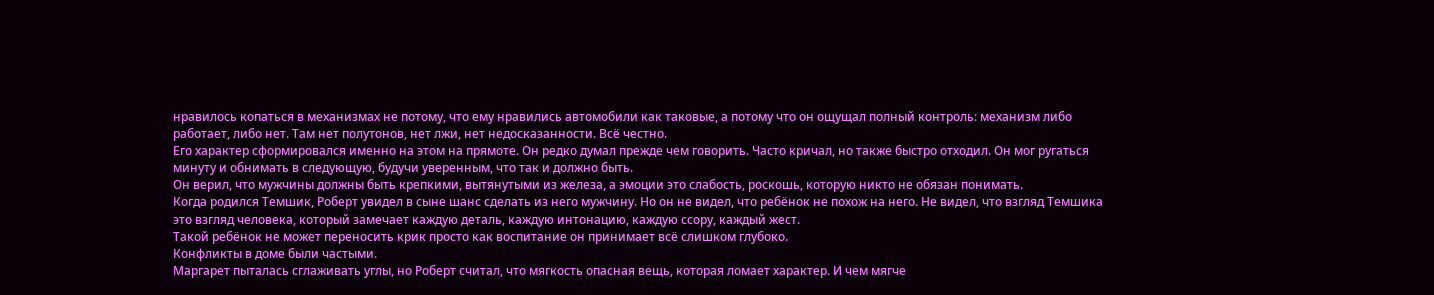нравилось копаться в механизмах не потому, что ему нравились автомобили как таковые, а потому что он ощущал полный контроль: механизм либо работает, либо нет. Там нет полутонов, нет лжи, нет недосказанности. Всё честно.
Его характер сформировался именно на этом на прямоте. Он редко думал прежде чем говорить. Часто кричал, но также быстро отходил. Он мог ругаться минуту и обнимать в следующую, будучи уверенным, что так и должно быть.
Он верил, что мужчины должны быть крепкими, вытянутыми из железа, а эмоции это слабость, роскошь, которую никто не обязан понимать.
Когда родился Темшик, Роберт увидел в сыне шанс сделать из него мужчину. Но он не видел, что ребёнок не похож на него. Не видел, что взгляд Темшика это взгляд человека, который замечает каждую деталь, каждую интонацию, каждую ссору, каждый жест.
Такой ребёнок не может переносить крик просто как воспитание он принимает всё слишком глубоко.
Конфликты в доме были частыми.
Маргарет пыталась сглаживать углы, но Роберт считал, что мягкость опасная вещь, которая ломает характер. И чем мягче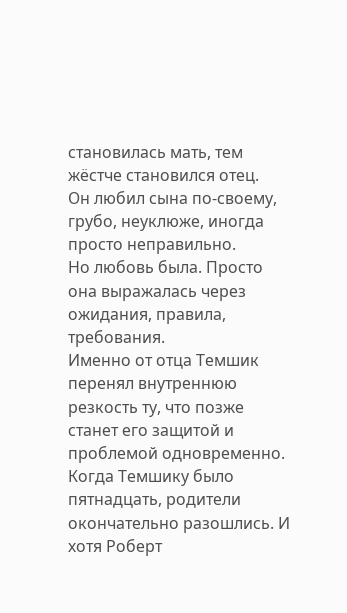становилась мать, тем жёстче становился отец.
Он любил сына по-своему, грубо, неуклюже, иногда просто неправильно.
Но любовь была. Просто она выражалась через ожидания, правила, требования.
Именно от отца Темшик перенял внутреннюю резкость ту, что позже станет его защитой и проблемой одновременно.
Когда Темшику было пятнадцать, родители окончательно разошлись. И хотя Роберт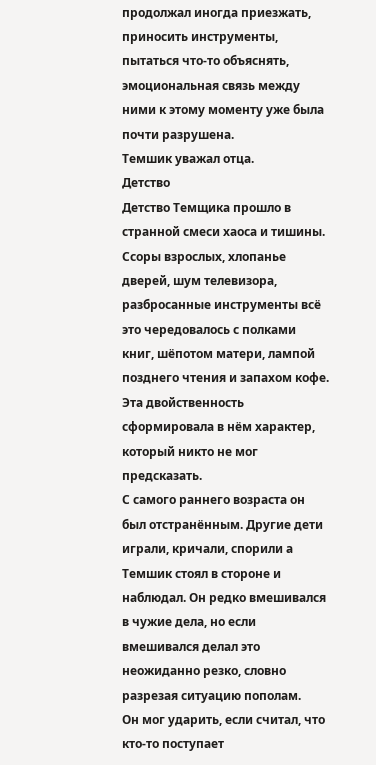продолжал иногда приезжать, приносить инструменты, пытаться что-то объяснять, эмоциональная связь между ними к этому моменту уже была почти разрушена.
Темшик уважал отца.
Детство
Детство Темщика прошло в странной смеси хаоса и тишины.
Ссоры взрослых, хлопанье дверей, шум телевизора, разбросанные инструменты всё это чередовалось с полками книг, шёпотом матери, лампой позднего чтения и запахом кофе.
Эта двойственность сформировала в нём характер, который никто не мог предсказать.
С самого раннего возраста он был отстранённым. Другие дети играли, кричали, спорили а Темшик стоял в стороне и наблюдал. Он редко вмешивался в чужие дела, но если вмешивался делал это неожиданно резко, словно разрезая ситуацию пополам.
Он мог ударить, если считал, что кто-то поступает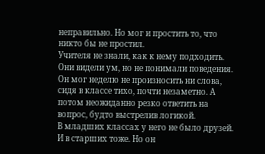неправильно. Но мог и простить то, что никто бы не простил.
Учителя не знали, как к нему подходить. Они видели ум, но не понимали поведения. Он мог неделю не произносить ни слова, сидя в классе тихо, почти незаметно. А потом неожиданно резко ответить на вопрос, будто выстрелив логикой.
В младших классах у него не было друзей. И в старших тоже. Но он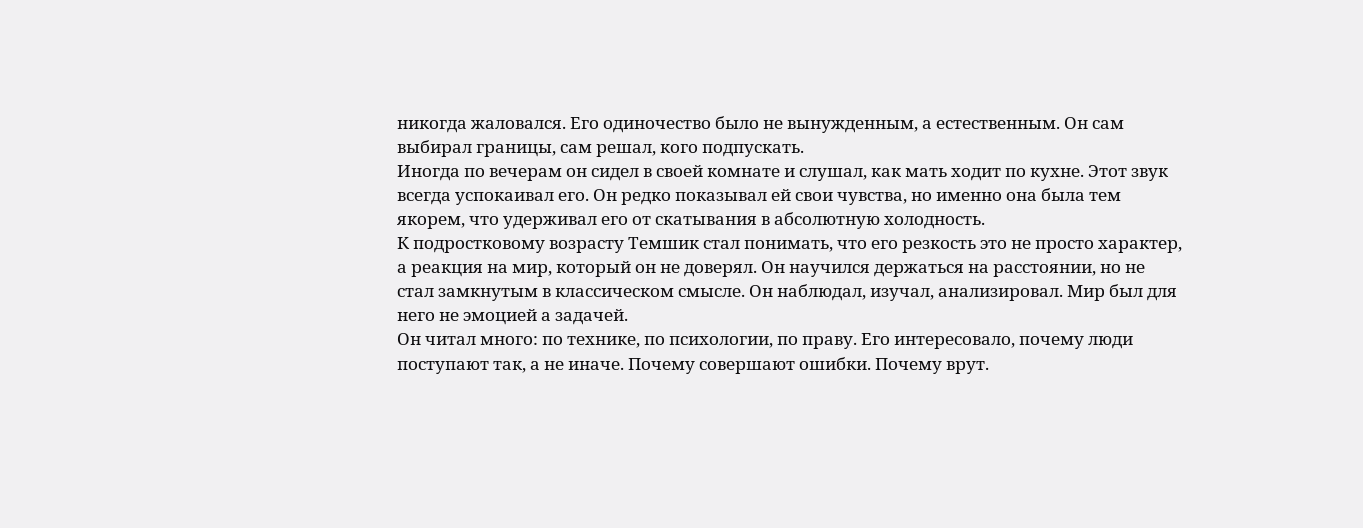никогда жаловался. Его одиночество было не вынужденным, а естественным. Он сам выбирал границы, сам решал, кого подпускать.
Иногда по вечерам он сидел в своей комнате и слушал, как мать ходит по кухне. Этот звук всегда успокаивал его. Он редко показывал ей свои чувства, но именно она была тем якорем, что удерживал его от скатывания в абсолютную холодность.
К подростковому возрасту Темшик стал понимать, что его резкость это не просто характер, а реакция на мир, который он не доверял. Он научился держаться на расстоянии, но не стал замкнутым в классическом смысле. Он наблюдал, изучал, анализировал. Мир был для него не эмоцией а задачей.
Он читал много: по технике, по психологии, по праву. Его интересовало, почему люди поступают так, а не иначе. Почему совершают ошибки. Почему врут.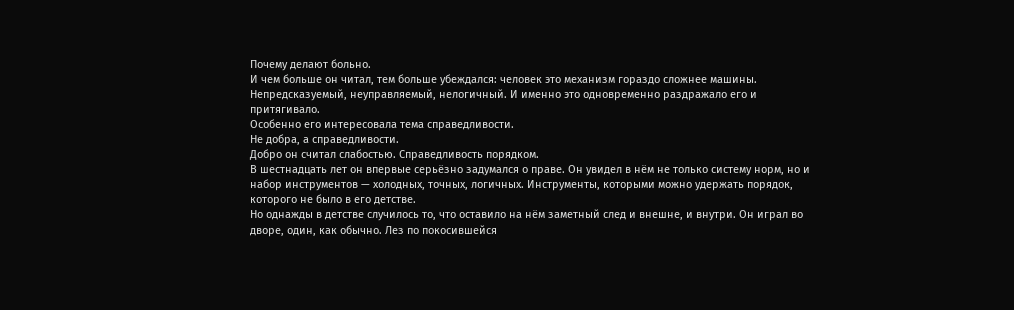Почему делают больно.
И чем больше он читал, тем больше убеждался: человек это механизм гораздо сложнее машины. Непредсказуемый, неуправляемый, нелогичный. И именно это одновременно раздражало его и притягивало.
Особенно его интересовала тема справедливости.
Не добра, а справедливости.
Добро он считал слабостью. Справедливость порядком.
В шестнадцать лет он впервые серьёзно задумался о праве. Он увидел в нём не только систему норм, но и набор инструментов — холодных, точных, логичных. Инструменты, которыми можно удержать порядок, которого не было в его детстве.
Но однажды в детстве случилось то, что оставило на нём заметный след и внешне, и внутри. Он играл во дворе, один, как обычно. Лез по покосившейся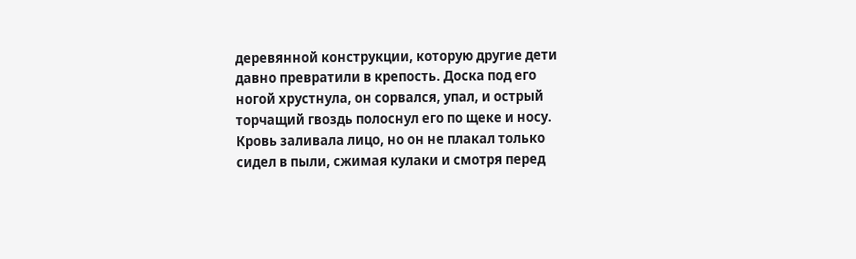деревянной конструкции, которую другие дети давно превратили в крепость. Доска под его ногой хрустнула, он сорвался, упал, и острый торчащий гвоздь полоснул его по щеке и носу. Кровь заливала лицо, но он не плакал только сидел в пыли, сжимая кулаки и смотря перед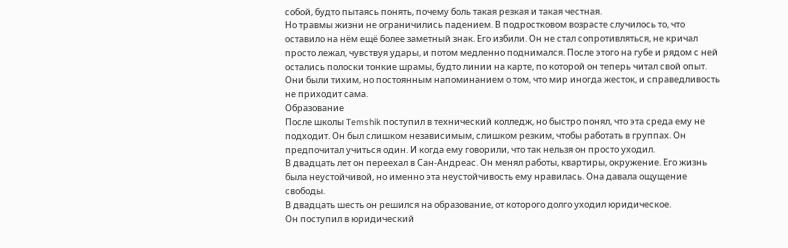собой, будто пытаясь понять, почему боль такая резкая и такая честная.
Но травмы жизни не ограничились падением. В подростковом возрасте случилось то, что оставило на нём ещё более заметный знак. Его избили. Он не стал сопротивляться, не кричал просто лежал, чувствуя удары, и потом медленно поднимался. После этого на губе и рядом с ней остались полоски тонкие шрамы, будто линии на карте, по которой он теперь читал свой опыт. Они были тихим, но постоянным напоминанием о том, что мир иногда жесток, и справедливость не приходит сама.
Образование
После школы Temshik поступил в технический колледж, но быстро понял, что эта среда ему не подходит. Он был слишком независимым, слишком резким, чтобы работать в группах. Он предпочитал учиться один. И когда ему говорили, что так нельзя он просто уходил.
В двадцать лет он переехал в Сан-Андреас. Он менял работы, квартиры, окружение. Его жизнь была неустойчивой, но именно эта неустойчивость ему нравилась. Она давала ощущение свободы.
В двадцать шесть он решился на образование, от которого долго уходил юридическое.
Он поступил в юридический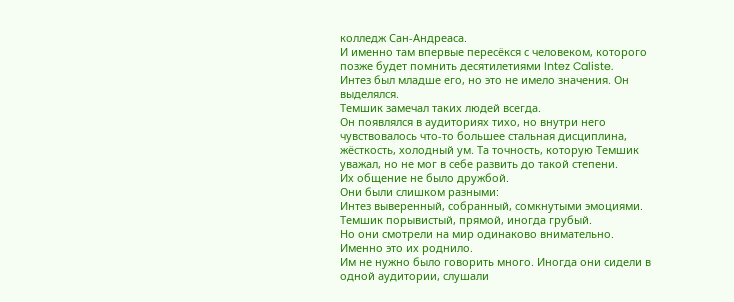колледж Сан-Андреаса.
И именно там впервые пересёкся с человеком, которого позже будет помнить десятилетиями Intez Caliste.
Интез был младше его, но это не имело значения. Он выделялся.
Темшик замечал таких людей всегда.
Он появлялся в аудиториях тихо, но внутри него чувствовалось что-то большее стальная дисциплина, жёсткость, холодный ум. Та точность, которую Темшик уважал, но не мог в себе развить до такой степени.
Их общение не было дружбой.
Они были слишком разными:
Интез выверенный, собранный, сомкнутыми эмоциями.
Темшик порывистый, прямой, иногда грубый.
Но они смотрели на мир одинаково внимательно.
Именно это их роднило.
Им не нужно было говорить много. Иногда они сидели в одной аудитории, слушали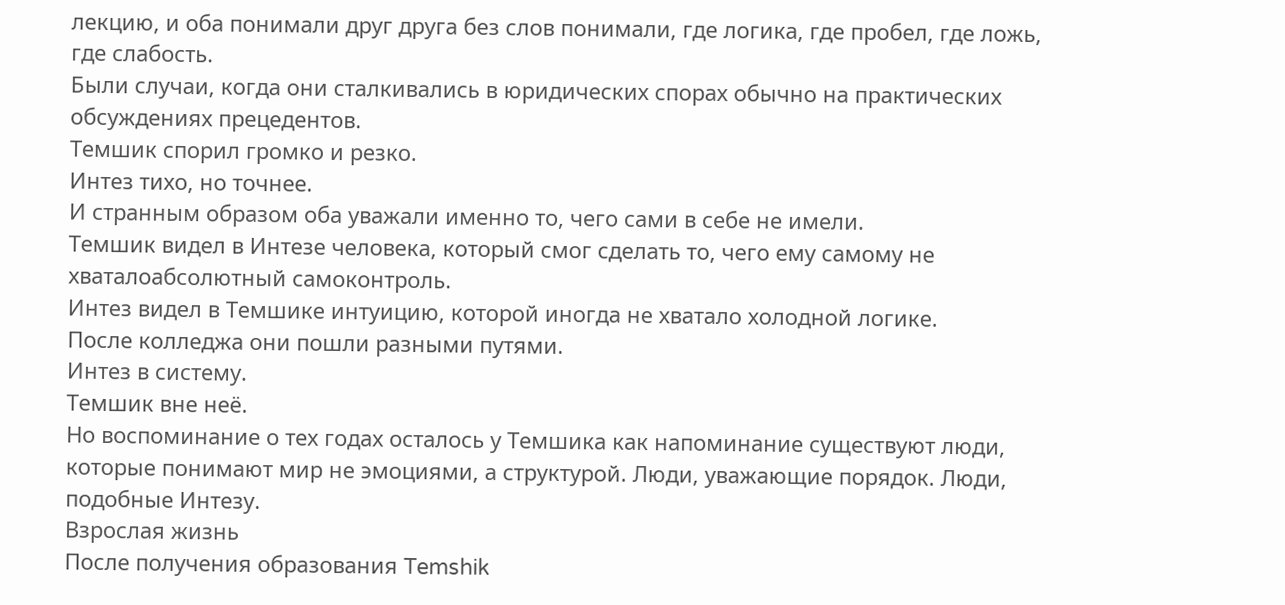лекцию, и оба понимали друг друга без слов понимали, где логика, где пробел, где ложь, где слабость.
Были случаи, когда они сталкивались в юридических спорах обычно на практических обсуждениях прецедентов.
Темшик спорил громко и резко.
Интез тихо, но точнее.
И странным образом оба уважали именно то, чего сами в себе не имели.
Темшик видел в Интезе человека, который смог сделать то, чего ему самому не хваталоабсолютный самоконтроль.
Интез видел в Темшике интуицию, которой иногда не хватало холодной логике.
После колледжа они пошли разными путями.
Интез в систему.
Темшик вне неё.
Но воспоминание о тех годах осталось у Темшика как напоминание существуют люди, которые понимают мир не эмоциями, а структурой. Люди, уважающие порядок. Люди, подобные Интезу.
Взрослая жизнь
После получения образования Temshik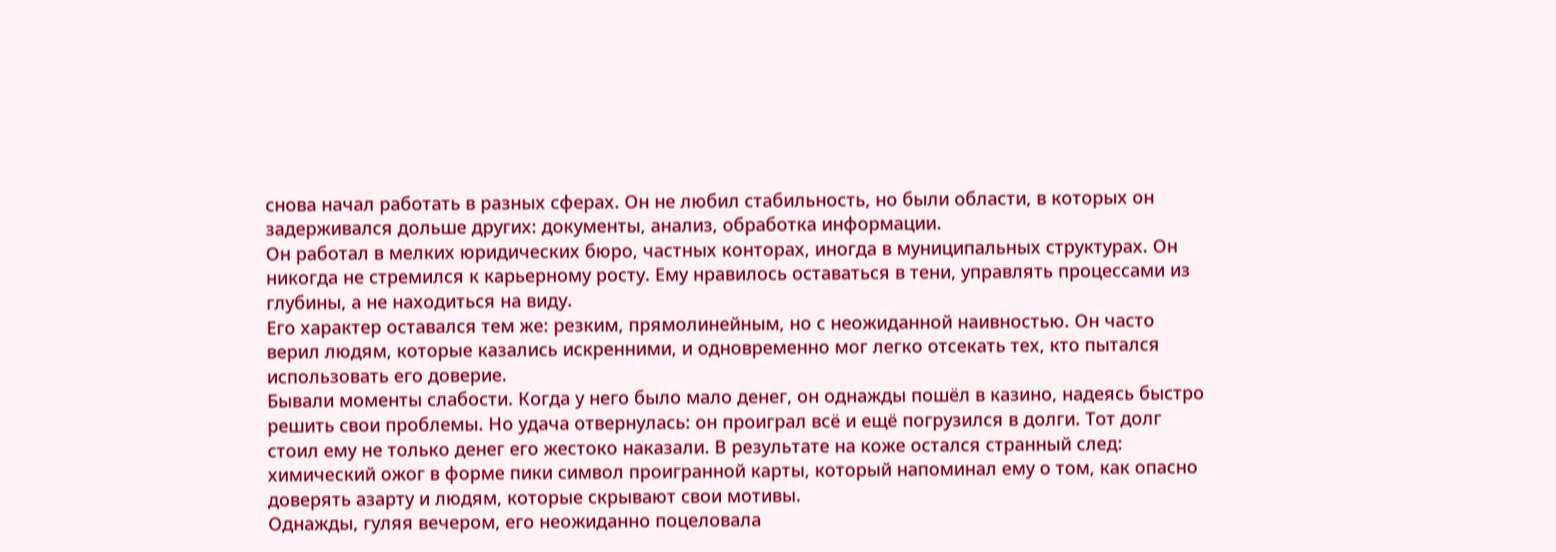снова начал работать в разных сферах. Он не любил стабильность, но были области, в которых он задерживался дольше других: документы, анализ, обработка информации.
Он работал в мелких юридических бюро, частных конторах, иногда в муниципальных структурах. Он никогда не стремился к карьерному росту. Ему нравилось оставаться в тени, управлять процессами из глубины, а не находиться на виду.
Его характер оставался тем же: резким, прямолинейным, но с неожиданной наивностью. Он часто верил людям, которые казались искренними, и одновременно мог легко отсекать тех, кто пытался использовать его доверие.
Бывали моменты слабости. Когда у него было мало денег, он однажды пошёл в казино, надеясь быстро решить свои проблемы. Но удача отвернулась: он проиграл всё и ещё погрузился в долги. Тот долг стоил ему не только денег его жестоко наказали. В результате на коже остался странный след: химический ожог в форме пики символ проигранной карты, который напоминал ему о том, как опасно доверять азарту и людям, которые скрывают свои мотивы.
Однажды, гуляя вечером, его неожиданно поцеловала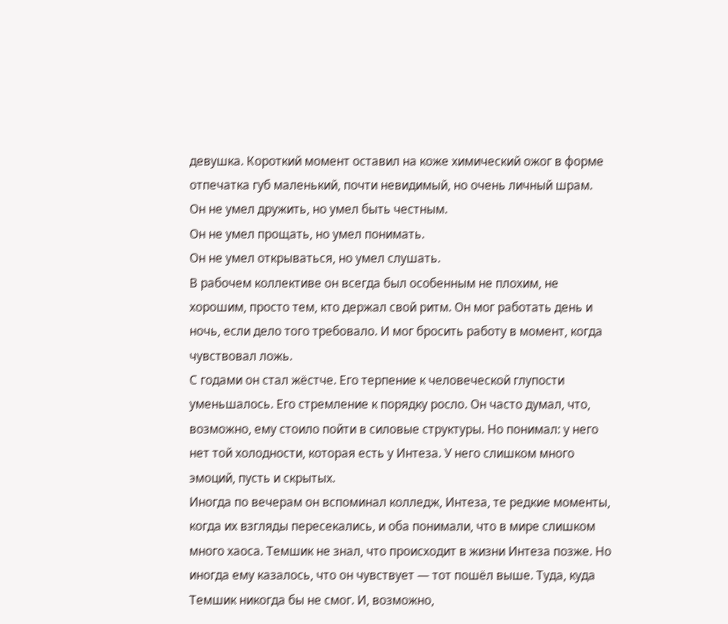девушка. Короткий момент оставил на коже химический ожог в форме отпечатка губ маленький, почти невидимый, но очень личный шрам.
Он не умел дружить, но умел быть честным.
Он не умел прощать, но умел понимать.
Он не умел открываться, но умел слушать.
В рабочем коллективе он всегда был особенным не плохим, не хорошим, просто тем, кто держал свой ритм. Он мог работать день и ночь, если дело того требовало. И мог бросить работу в момент, когда чувствовал ложь.
С годами он стал жёстче. Его терпение к человеческой глупости уменьшалось. Его стремление к порядку росло. Он часто думал, что, возможно, ему стоило пойти в силовые структуры. Но понимал: у него нет той холодности, которая есть у Интеза. У него слишком много эмоций, пусть и скрытых.
Иногда по вечерам он вспоминал колледж, Интеза, те редкие моменты, когда их взгляды пересекались, и оба понимали, что в мире слишком много хаоса. Темшик не знал, что происходит в жизни Интеза позже. Но иногда ему казалось, что он чувствует — тот пошёл выше. Туда, куда Темшик никогда бы не смог. И, возможно,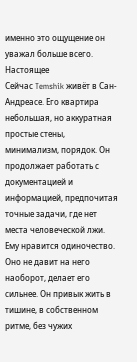именно это ощущение он уважал больше всего.
Настоящее
Сейчас Temshik живёт в Сан-Андреасе. Его квартира небольшая, но аккуратная простые стены, минимализм, порядок. Он продолжает работать с документацией и информацией, предпочитая точные задачи, где нет места человеческой лжи.
Ему нравится одиночество. Оно не давит на него наоборот, делает его сильнее. Он привык жить в тишине, в собственном ритме, без чужих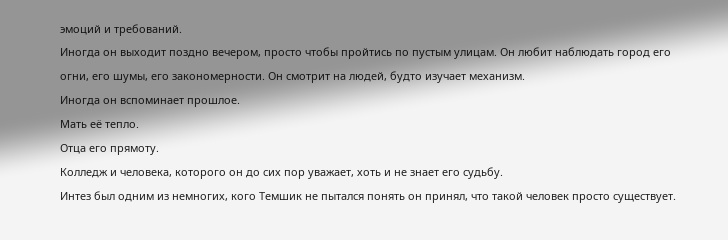эмоций и требований.
Иногда он выходит поздно вечером, просто чтобы пройтись по пустым улицам. Он любит наблюдать город его огни, его шумы, его закономерности. Он смотрит на людей, будто изучает механизм.
Иногда он вспоминает прошлое.
Мать её тепло.
Отца его прямоту.
Колледж и человека, которого он до сих пор уважает, хоть и не знает его судьбу.
Интез был одним из немногих, кого Темшик не пытался понять он принял, что такой человек просто существует.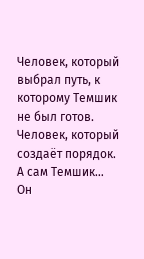Человек, который выбрал путь, к которому Темшик не был готов.
Человек, который создаёт порядок.
А сам Темшик…
Он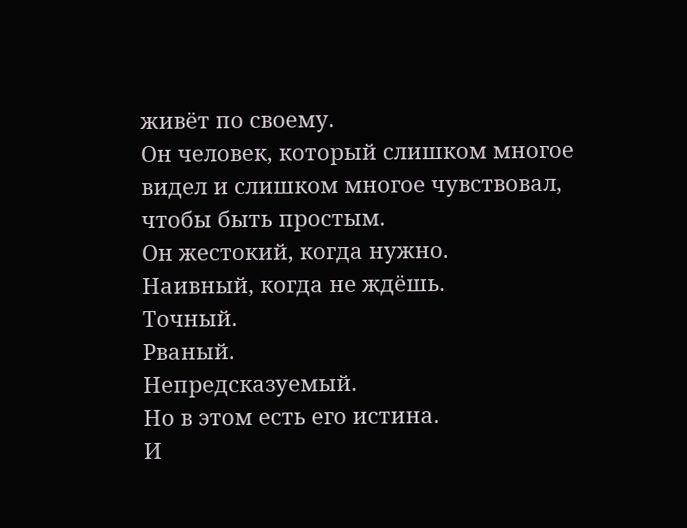живёт по своему.
Он человек, который слишком многое видел и слишком многое чувствовал, чтобы быть простым.
Он жестокий, когда нужно.
Наивный, когда не ждёшь.
Точный.
Рваный.
Непредсказуемый.
Но в этом есть его истина.
И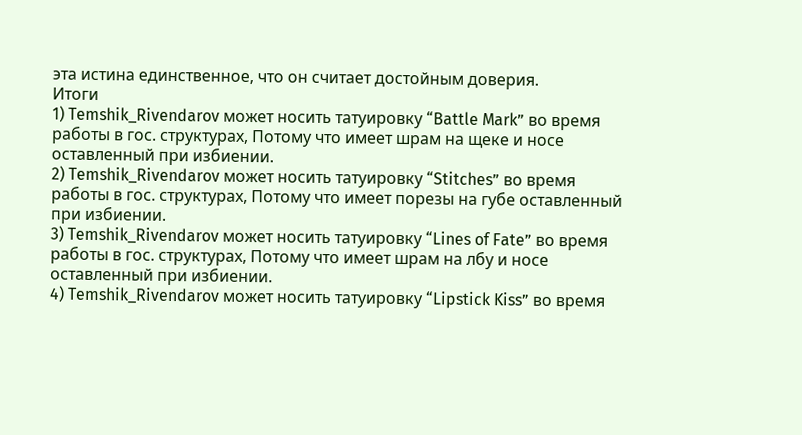эта истина единственное, что он считает достойным доверия.
Итоги
1) Temshik_Rivendarov может носить татуировку “Battle Mark” во время работы в гос. структурах, Потому что имеет шрам на щеке и носе оставленный при избиении.
2) Temshik_Rivendarov может носить татуировку “Stitches” во время работы в гос. структурах, Потому что имеет порезы на губе оставленный при избиении.
3) Temshik_Rivendarov может носить татуировку “Lines of Fate” во время работы в гос. структурах, Потому что имеет шрам на лбу и носе оставленный при избиении.
4) Temshik_Rivendarov может носить татуировку “Lipstick Kiss” во время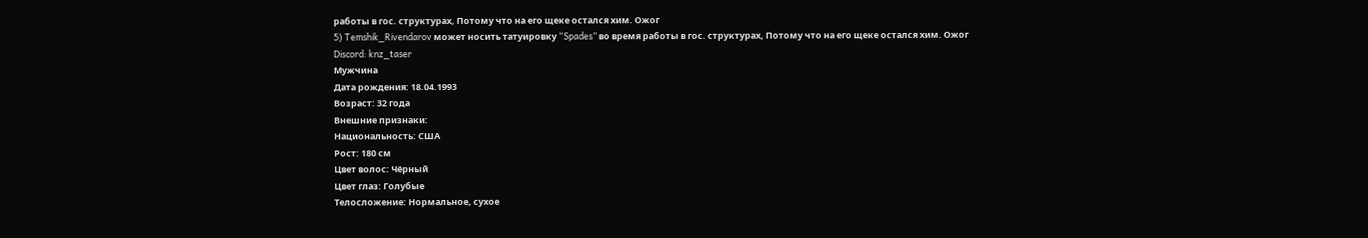работы в гос. структурах, Потому что на его щеке остался хим. Ожог
5) Temshik_Rivendarov может носить татуировку “Spades” во время работы в гос. структурах, Потому что на его щеке остался хим. Ожог
Discord: knz_taser
Мужчина
Дата рождения: 18.04.1993
Возраст: 32 года
Внешние признаки:
Национальность: США
Рост: 180 см
Цвет волос: Чёрный
Цвет глаз: Голубые
Телосложение: Нормальное, сухое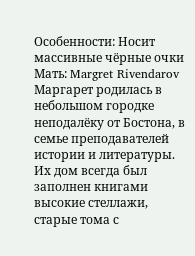Особенности: Носит массивные чёрные очки
Мать: Margret Rivendarov
Маргарет родилась в небольшом городке неподалёку от Бостона, в семье преподавателей истории и литературы. Их дом всегда был заполнен книгами высокие стеллажи, старые тома с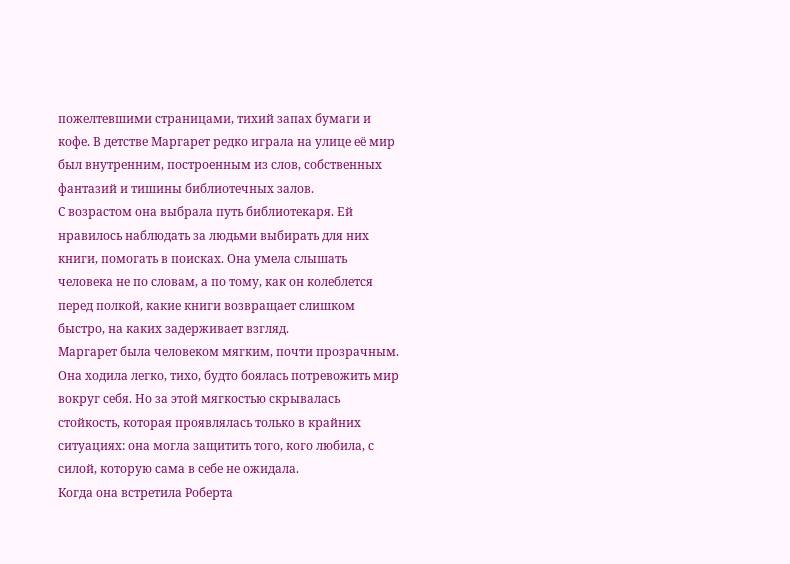пожелтевшими страницами, тихий запах бумаги и кофе. В детстве Маргарет редко играла на улице её мир был внутренним, построенным из слов, собственных фантазий и тишины библиотечных залов.
С возрастом она выбрала путь библиотекаря. Ей нравилось наблюдать за людьми выбирать для них книги, помогать в поисках. Она умела слышать человека не по словам, а по тому, как он колеблется перед полкой, какие книги возвращает слишком быстро, на каких задерживает взгляд.
Маргарет была человеком мягким, почти прозрачным. Она ходила легко, тихо, будто боялась потревожить мир вокруг себя. Но за этой мягкостью скрывалась стойкость, которая проявлялась только в крайних ситуациях: она могла защитить того, кого любила, с силой, которую сама в себе не ожидала.
Когда она встретила Роберта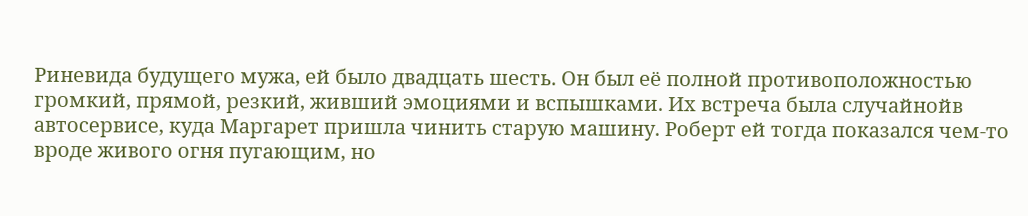Риневида будущего мужа, ей было двадцать шесть. Он был её полной противоположностью громкий, прямой, резкий, живший эмоциями и вспышками. Их встреча была случайнойв автосервисе, куда Маргарет пришла чинить старую машину. Роберт ей тогда показался чем-то вроде живого огня пугающим, но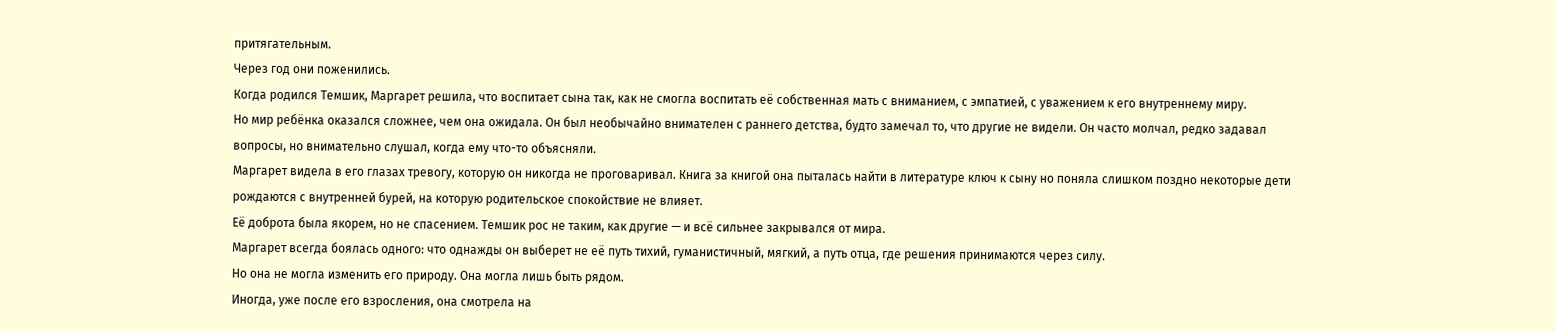притягательным.
Через год они поженились.
Когда родился Темшик, Маргарет решила, что воспитает сына так, как не смогла воспитать её собственная мать с вниманием, с эмпатией, с уважением к его внутреннему миру.
Но мир ребёнка оказался сложнее, чем она ожидала. Он был необычайно внимателен с раннего детства, будто замечал то, что другие не видели. Он часто молчал, редко задавал вопросы, но внимательно слушал, когда ему что-то объясняли.
Маргарет видела в его глазах тревогу, которую он никогда не проговаривал. Книга за книгой она пыталась найти в литературе ключ к сыну но поняла слишком поздно некоторые дети рождаются с внутренней бурей, на которую родительское спокойствие не влияет.
Её доброта была якорем, но не спасением. Темшик рос не таким, как другие — и всё сильнее закрывался от мира.
Маргарет всегда боялась одного: что однажды он выберет не её путь тихий, гуманистичный, мягкий, а путь отца, где решения принимаются через силу.
Но она не могла изменить его природу. Она могла лишь быть рядом.
Иногда, уже после его взросления, она смотрела на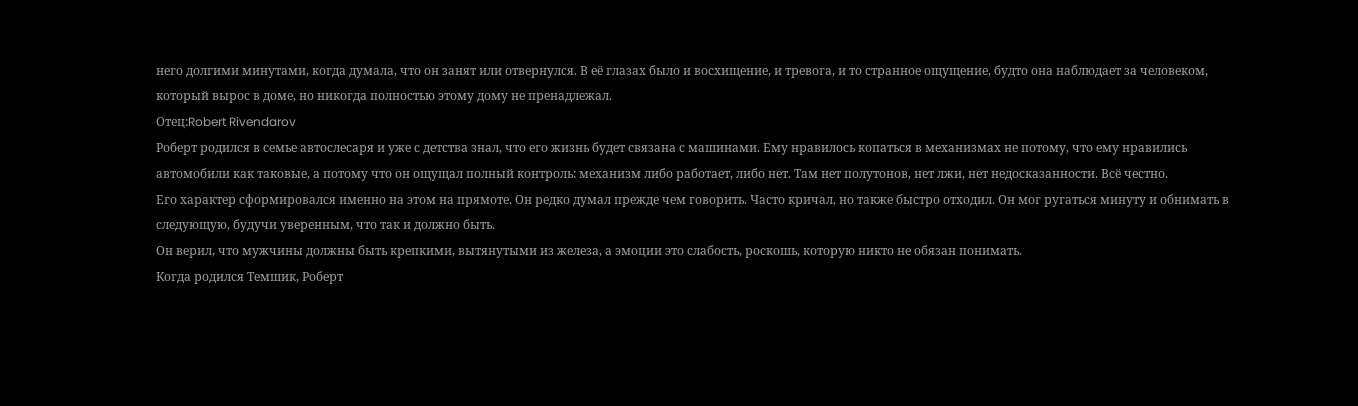него долгими минутами, когда думала, что он занят или отвернулся. В её глазах было и восхищение, и тревога, и то странное ощущение, будто она наблюдает за человеком, который вырос в доме, но никогда полностью этому дому не пренадлежал.
Отец:Robert Rivendarov
Роберт родился в семье автослесаря и уже с детства знал, что его жизнь будет связана с машинами. Ему нравилось копаться в механизмах не потому, что ему нравились автомобили как таковые, а потому что он ощущал полный контроль: механизм либо работает, либо нет. Там нет полутонов, нет лжи, нет недосказанности. Всё честно.
Его характер сформировался именно на этом на прямоте. Он редко думал прежде чем говорить. Часто кричал, но также быстро отходил. Он мог ругаться минуту и обнимать в следующую, будучи уверенным, что так и должно быть.
Он верил, что мужчины должны быть крепкими, вытянутыми из железа, а эмоции это слабость, роскошь, которую никто не обязан понимать.
Когда родился Темшик, Роберт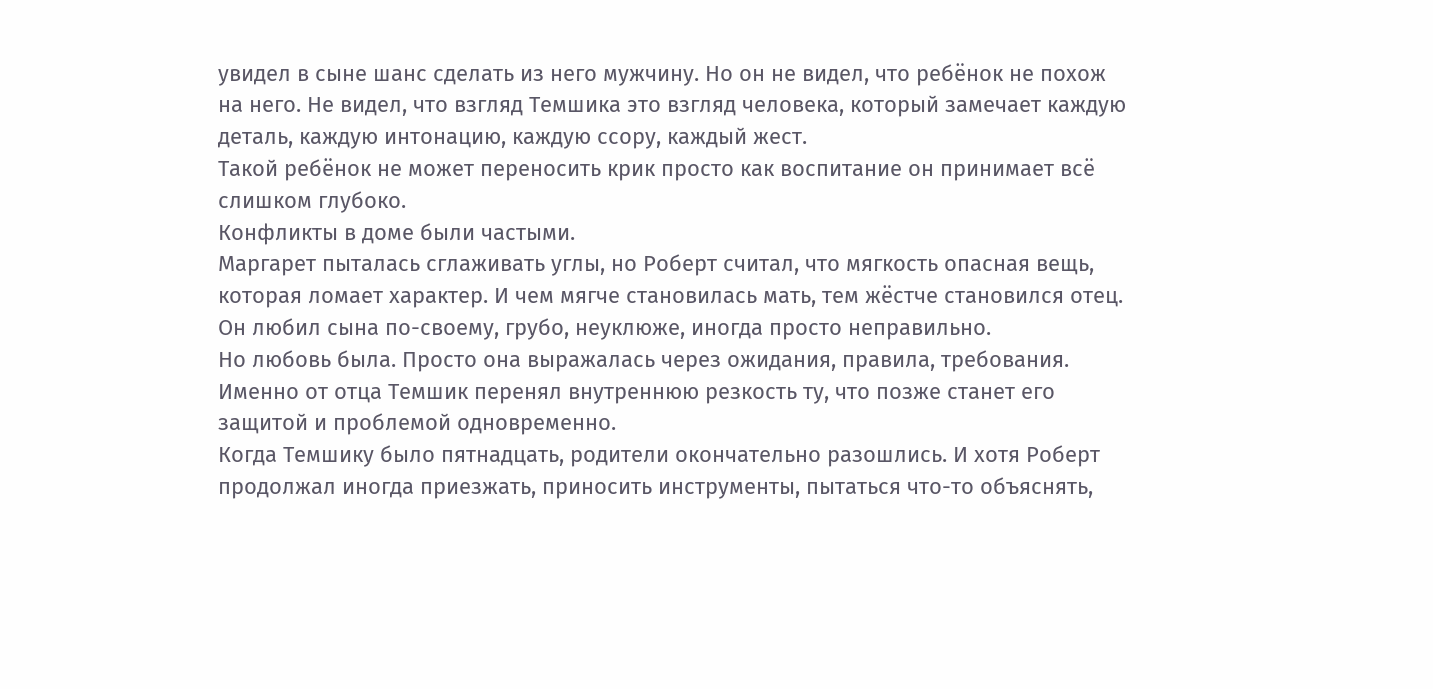увидел в сыне шанс сделать из него мужчину. Но он не видел, что ребёнок не похож на него. Не видел, что взгляд Темшика это взгляд человека, который замечает каждую деталь, каждую интонацию, каждую ссору, каждый жест.
Такой ребёнок не может переносить крик просто как воспитание он принимает всё слишком глубоко.
Конфликты в доме были частыми.
Маргарет пыталась сглаживать углы, но Роберт считал, что мягкость опасная вещь, которая ломает характер. И чем мягче становилась мать, тем жёстче становился отец.
Он любил сына по-своему, грубо, неуклюже, иногда просто неправильно.
Но любовь была. Просто она выражалась через ожидания, правила, требования.
Именно от отца Темшик перенял внутреннюю резкость ту, что позже станет его защитой и проблемой одновременно.
Когда Темшику было пятнадцать, родители окончательно разошлись. И хотя Роберт продолжал иногда приезжать, приносить инструменты, пытаться что-то объяснять,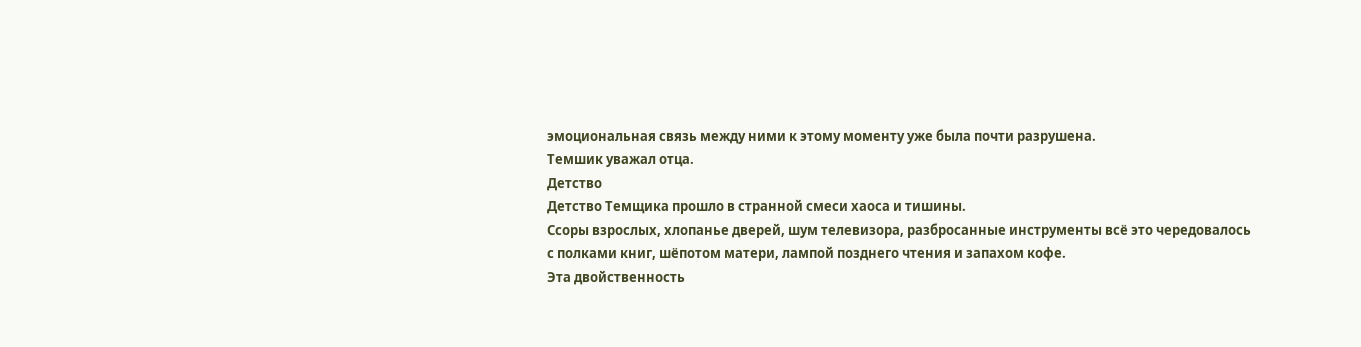эмоциональная связь между ними к этому моменту уже была почти разрушена.
Темшик уважал отца.
Детство
Детство Темщика прошло в странной смеси хаоса и тишины.
Ссоры взрослых, хлопанье дверей, шум телевизора, разбросанные инструменты всё это чередовалось с полками книг, шёпотом матери, лампой позднего чтения и запахом кофе.
Эта двойственность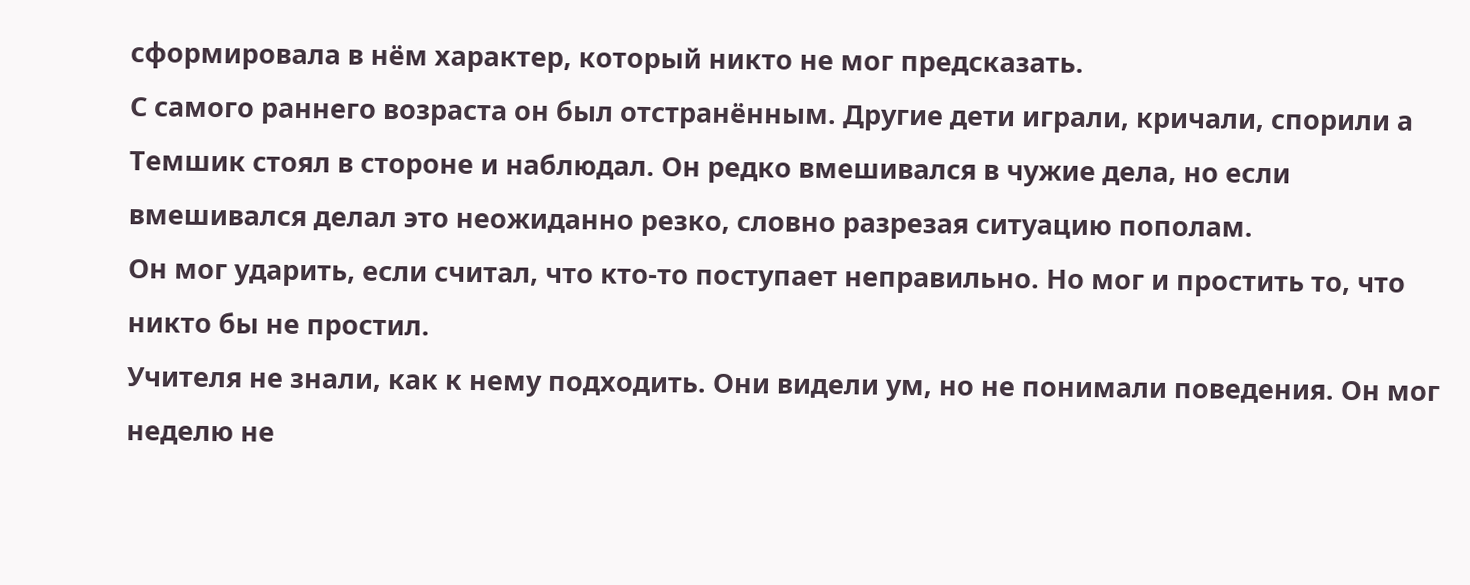сформировала в нём характер, который никто не мог предсказать.
С самого раннего возраста он был отстранённым. Другие дети играли, кричали, спорили а Темшик стоял в стороне и наблюдал. Он редко вмешивался в чужие дела, но если вмешивался делал это неожиданно резко, словно разрезая ситуацию пополам.
Он мог ударить, если считал, что кто-то поступает неправильно. Но мог и простить то, что никто бы не простил.
Учителя не знали, как к нему подходить. Они видели ум, но не понимали поведения. Он мог неделю не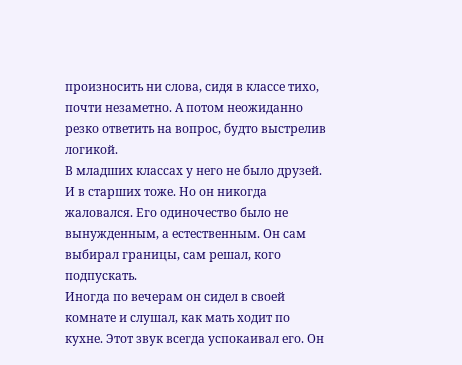произносить ни слова, сидя в классе тихо, почти незаметно. А потом неожиданно резко ответить на вопрос, будто выстрелив логикой.
В младших классах у него не было друзей. И в старших тоже. Но он никогда жаловался. Его одиночество было не вынужденным, а естественным. Он сам выбирал границы, сам решал, кого подпускать.
Иногда по вечерам он сидел в своей комнате и слушал, как мать ходит по кухне. Этот звук всегда успокаивал его. Он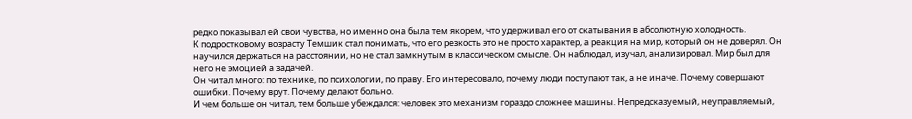редко показывал ей свои чувства, но именно она была тем якорем, что удерживал его от скатывания в абсолютную холодность.
К подростковому возрасту Темшик стал понимать, что его резкость это не просто характер, а реакция на мир, который он не доверял. Он научился держаться на расстоянии, но не стал замкнутым в классическом смысле. Он наблюдал, изучал, анализировал. Мир был для него не эмоцией а задачей.
Он читал много: по технике, по психологии, по праву. Его интересовало, почему люди поступают так, а не иначе. Почему совершают ошибки. Почему врут. Почему делают больно.
И чем больше он читал, тем больше убеждался: человек это механизм гораздо сложнее машины. Непредсказуемый, неуправляемый,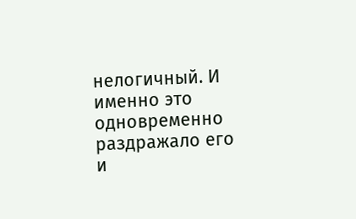нелогичный. И именно это одновременно раздражало его и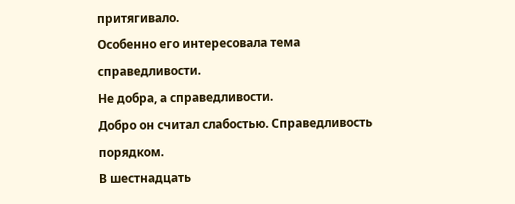притягивало.
Особенно его интересовала тема справедливости.
Не добра, а справедливости.
Добро он считал слабостью. Справедливость порядком.
В шестнадцать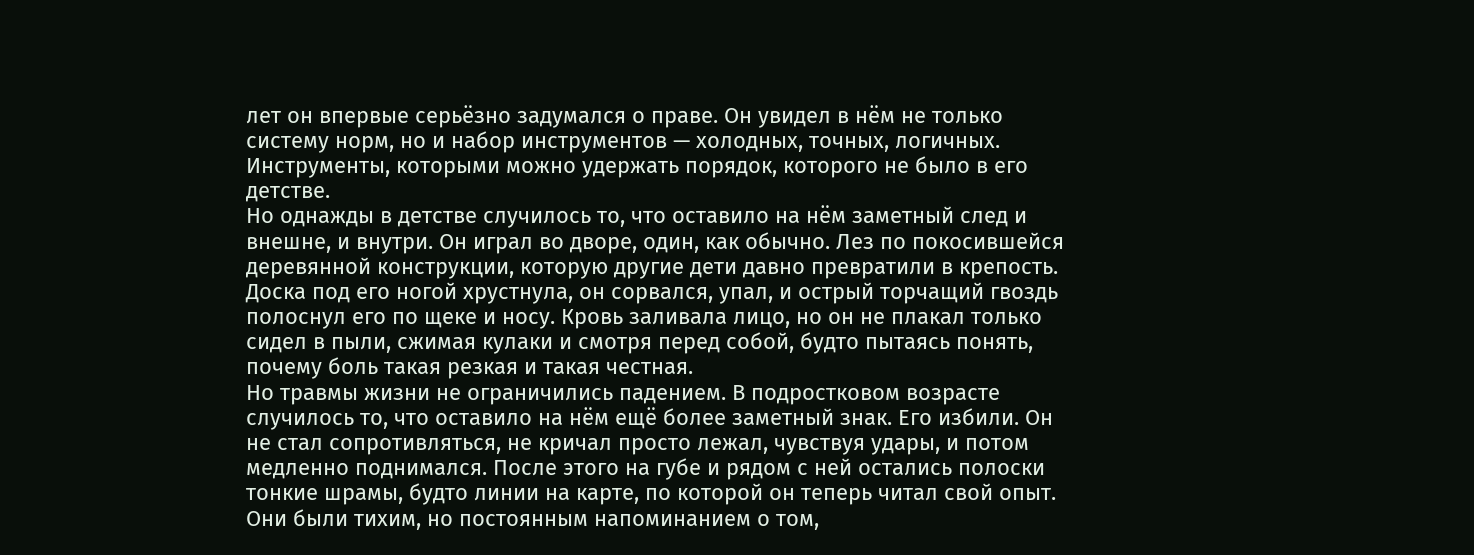лет он впервые серьёзно задумался о праве. Он увидел в нём не только систему норм, но и набор инструментов — холодных, точных, логичных. Инструменты, которыми можно удержать порядок, которого не было в его детстве.
Но однажды в детстве случилось то, что оставило на нём заметный след и внешне, и внутри. Он играл во дворе, один, как обычно. Лез по покосившейся деревянной конструкции, которую другие дети давно превратили в крепость. Доска под его ногой хрустнула, он сорвался, упал, и острый торчащий гвоздь полоснул его по щеке и носу. Кровь заливала лицо, но он не плакал только сидел в пыли, сжимая кулаки и смотря перед собой, будто пытаясь понять, почему боль такая резкая и такая честная.
Но травмы жизни не ограничились падением. В подростковом возрасте случилось то, что оставило на нём ещё более заметный знак. Его избили. Он не стал сопротивляться, не кричал просто лежал, чувствуя удары, и потом медленно поднимался. После этого на губе и рядом с ней остались полоски тонкие шрамы, будто линии на карте, по которой он теперь читал свой опыт. Они были тихим, но постоянным напоминанием о том,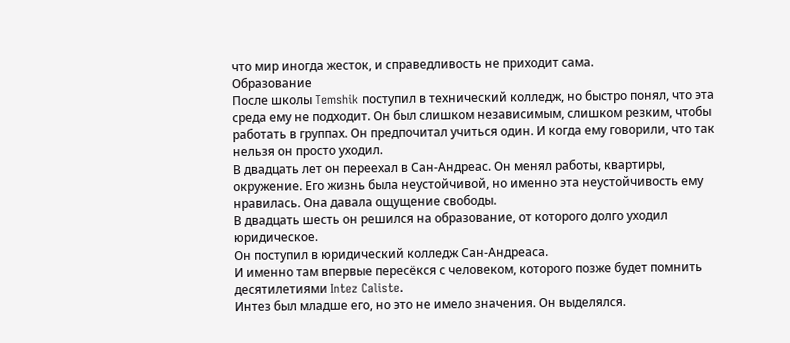что мир иногда жесток, и справедливость не приходит сама.
Образование
После школы Temshik поступил в технический колледж, но быстро понял, что эта среда ему не подходит. Он был слишком независимым, слишком резким, чтобы работать в группах. Он предпочитал учиться один. И когда ему говорили, что так нельзя он просто уходил.
В двадцать лет он переехал в Сан-Андреас. Он менял работы, квартиры, окружение. Его жизнь была неустойчивой, но именно эта неустойчивость ему нравилась. Она давала ощущение свободы.
В двадцать шесть он решился на образование, от которого долго уходил юридическое.
Он поступил в юридический колледж Сан-Андреаса.
И именно там впервые пересёкся с человеком, которого позже будет помнить десятилетиями Intez Caliste.
Интез был младше его, но это не имело значения. Он выделялся.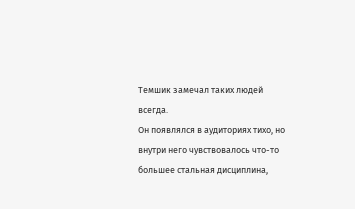Темшик замечал таких людей всегда.
Он появлялся в аудиториях тихо, но внутри него чувствовалось что-то большее стальная дисциплина,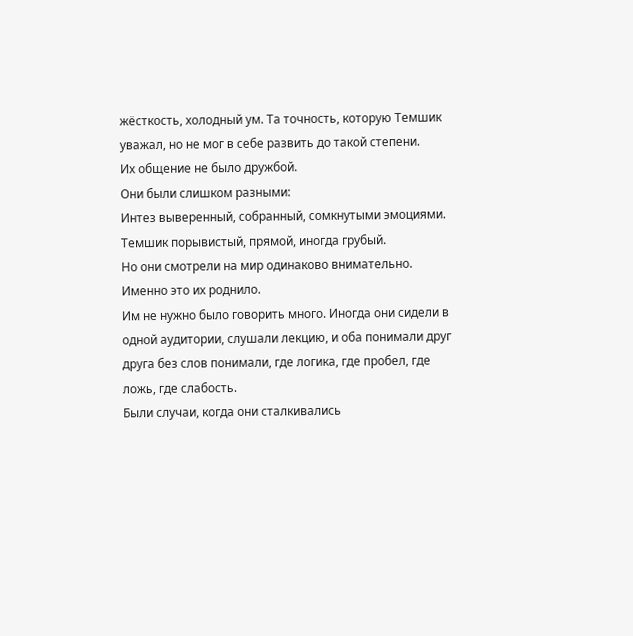жёсткость, холодный ум. Та точность, которую Темшик уважал, но не мог в себе развить до такой степени.
Их общение не было дружбой.
Они были слишком разными:
Интез выверенный, собранный, сомкнутыми эмоциями.
Темшик порывистый, прямой, иногда грубый.
Но они смотрели на мир одинаково внимательно.
Именно это их роднило.
Им не нужно было говорить много. Иногда они сидели в одной аудитории, слушали лекцию, и оба понимали друг друга без слов понимали, где логика, где пробел, где ложь, где слабость.
Были случаи, когда они сталкивались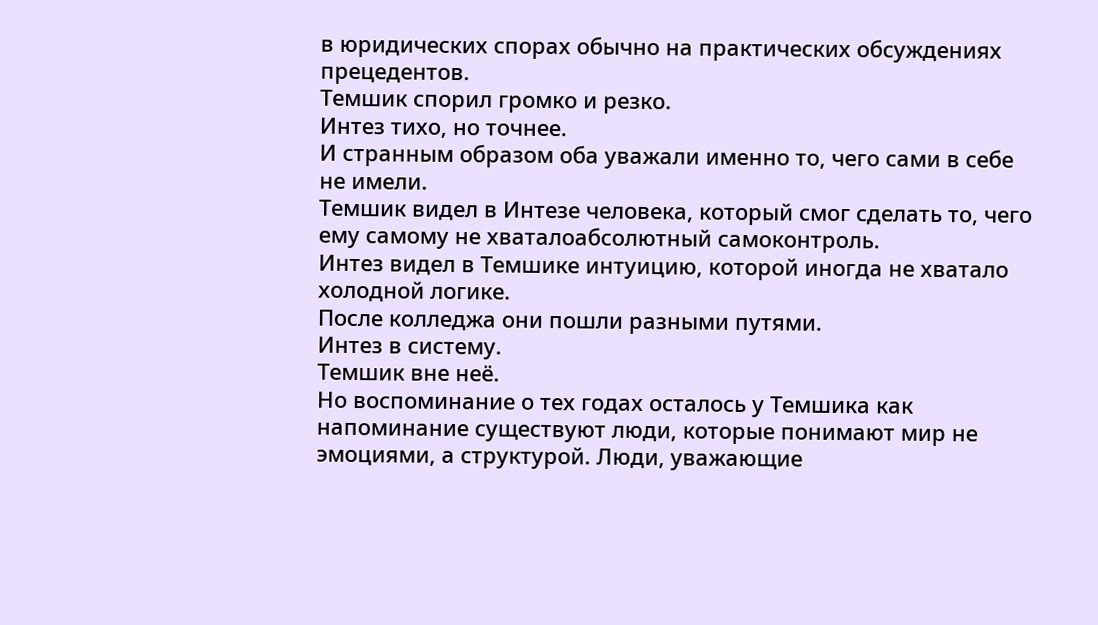в юридических спорах обычно на практических обсуждениях прецедентов.
Темшик спорил громко и резко.
Интез тихо, но точнее.
И странным образом оба уважали именно то, чего сами в себе не имели.
Темшик видел в Интезе человека, который смог сделать то, чего ему самому не хваталоабсолютный самоконтроль.
Интез видел в Темшике интуицию, которой иногда не хватало холодной логике.
После колледжа они пошли разными путями.
Интез в систему.
Темшик вне неё.
Но воспоминание о тех годах осталось у Темшика как напоминание существуют люди, которые понимают мир не эмоциями, а структурой. Люди, уважающие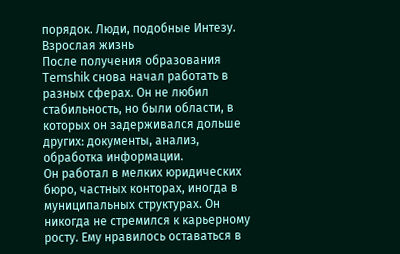порядок. Люди, подобные Интезу.
Взрослая жизнь
После получения образования Temshik снова начал работать в разных сферах. Он не любил стабильность, но были области, в которых он задерживался дольше других: документы, анализ, обработка информации.
Он работал в мелких юридических бюро, частных конторах, иногда в муниципальных структурах. Он никогда не стремился к карьерному росту. Ему нравилось оставаться в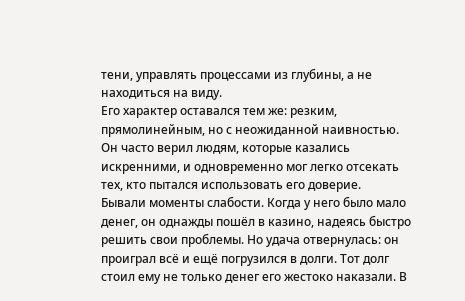тени, управлять процессами из глубины, а не находиться на виду.
Его характер оставался тем же: резким, прямолинейным, но с неожиданной наивностью. Он часто верил людям, которые казались искренними, и одновременно мог легко отсекать тех, кто пытался использовать его доверие.
Бывали моменты слабости. Когда у него было мало денег, он однажды пошёл в казино, надеясь быстро решить свои проблемы. Но удача отвернулась: он проиграл всё и ещё погрузился в долги. Тот долг стоил ему не только денег его жестоко наказали. В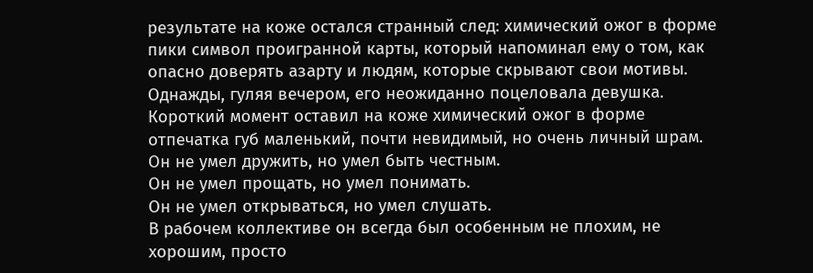результате на коже остался странный след: химический ожог в форме пики символ проигранной карты, который напоминал ему о том, как опасно доверять азарту и людям, которые скрывают свои мотивы.
Однажды, гуляя вечером, его неожиданно поцеловала девушка. Короткий момент оставил на коже химический ожог в форме отпечатка губ маленький, почти невидимый, но очень личный шрам.
Он не умел дружить, но умел быть честным.
Он не умел прощать, но умел понимать.
Он не умел открываться, но умел слушать.
В рабочем коллективе он всегда был особенным не плохим, не хорошим, просто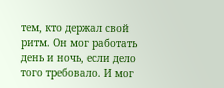тем, кто держал свой ритм. Он мог работать день и ночь, если дело того требовало. И мог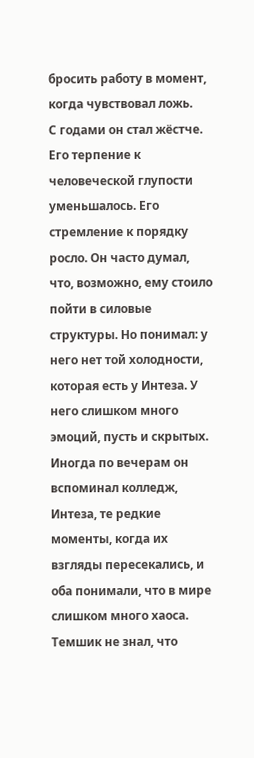бросить работу в момент, когда чувствовал ложь.
С годами он стал жёстче. Его терпение к человеческой глупости уменьшалось. Его стремление к порядку росло. Он часто думал, что, возможно, ему стоило пойти в силовые структуры. Но понимал: у него нет той холодности, которая есть у Интеза. У него слишком много эмоций, пусть и скрытых.
Иногда по вечерам он вспоминал колледж, Интеза, те редкие моменты, когда их взгляды пересекались, и оба понимали, что в мире слишком много хаоса. Темшик не знал, что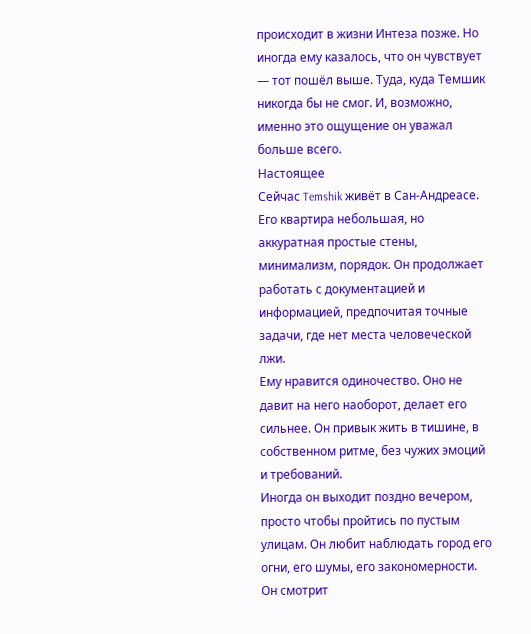происходит в жизни Интеза позже. Но иногда ему казалось, что он чувствует — тот пошёл выше. Туда, куда Темшик никогда бы не смог. И, возможно, именно это ощущение он уважал больше всего.
Настоящее
Сейчас Temshik живёт в Сан-Андреасе. Его квартира небольшая, но аккуратная простые стены, минимализм, порядок. Он продолжает работать с документацией и информацией, предпочитая точные задачи, где нет места человеческой лжи.
Ему нравится одиночество. Оно не давит на него наоборот, делает его сильнее. Он привык жить в тишине, в собственном ритме, без чужих эмоций и требований.
Иногда он выходит поздно вечером, просто чтобы пройтись по пустым улицам. Он любит наблюдать город его огни, его шумы, его закономерности. Он смотрит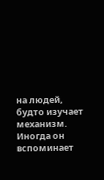на людей, будто изучает механизм.
Иногда он вспоминает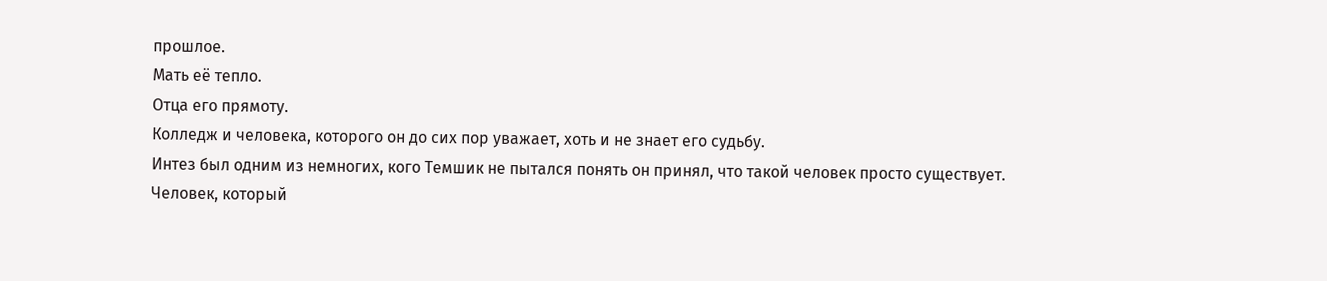прошлое.
Мать её тепло.
Отца его прямоту.
Колледж и человека, которого он до сих пор уважает, хоть и не знает его судьбу.
Интез был одним из немногих, кого Темшик не пытался понять он принял, что такой человек просто существует.
Человек, который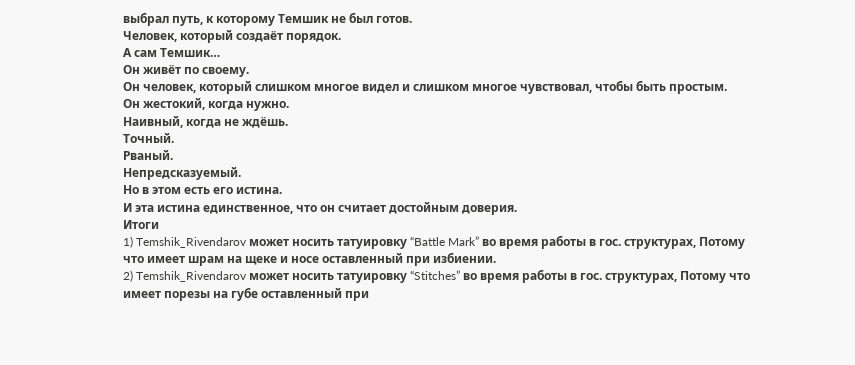выбрал путь, к которому Темшик не был готов.
Человек, который создаёт порядок.
А сам Темшик…
Он живёт по своему.
Он человек, который слишком многое видел и слишком многое чувствовал, чтобы быть простым.
Он жестокий, когда нужно.
Наивный, когда не ждёшь.
Точный.
Рваный.
Непредсказуемый.
Но в этом есть его истина.
И эта истина единственное, что он считает достойным доверия.
Итоги
1) Temshik_Rivendarov может носить татуировку “Battle Mark” во время работы в гос. структурах, Потому что имеет шрам на щеке и носе оставленный при избиении.
2) Temshik_Rivendarov может носить татуировку “Stitches” во время работы в гос. структурах, Потому что имеет порезы на губе оставленный при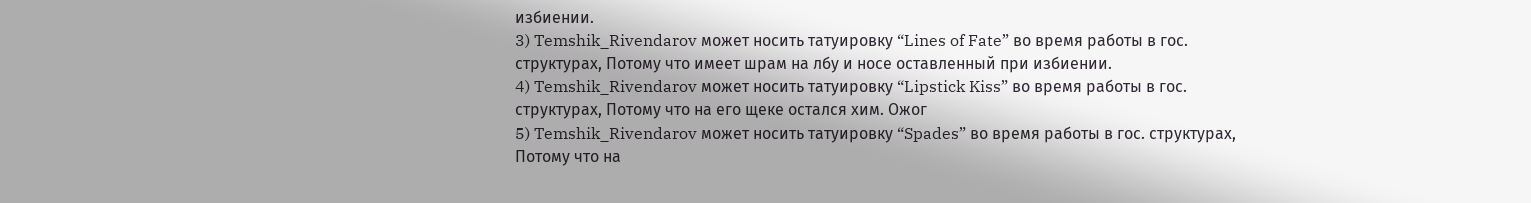избиении.
3) Temshik_Rivendarov может носить татуировку “Lines of Fate” во время работы в гос. структурах, Потому что имеет шрам на лбу и носе оставленный при избиении.
4) Temshik_Rivendarov может носить татуировку “Lipstick Kiss” во время работы в гос. структурах, Потому что на его щеке остался хим. Ожог
5) Temshik_Rivendarov может носить татуировку “Spades” во время работы в гос. структурах, Потому что на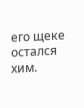его щеке остался хим.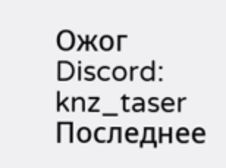Ожог
Discord: knz_taser
Последнее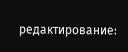редактирование: